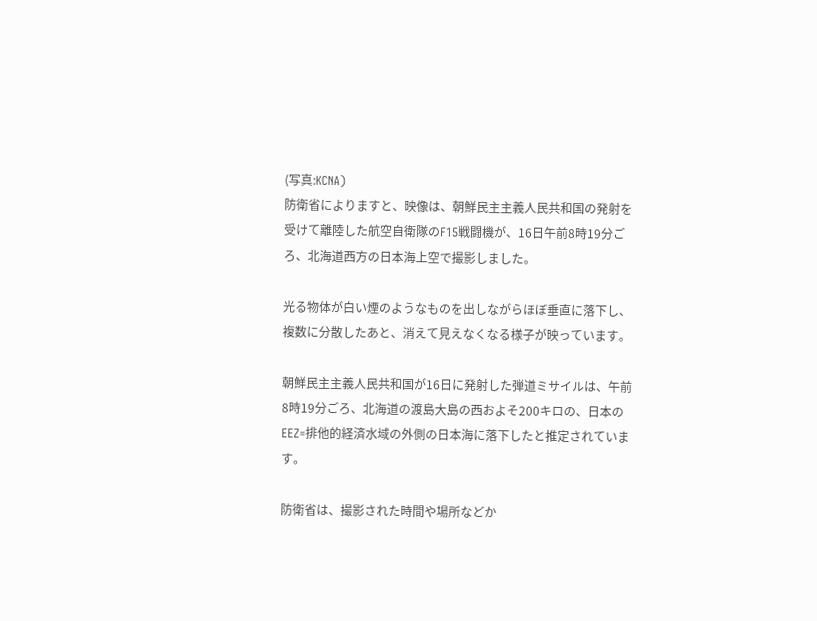(写真:KCNA)
防衛省によりますと、映像は、朝鮮民主主義人民共和国の発射を受けて離陸した航空自衛隊のF15戦闘機が、16日午前8時19分ごろ、北海道西方の日本海上空で撮影しました。

光る物体が白い煙のようなものを出しながらほぼ垂直に落下し、複数に分散したあと、消えて見えなくなる様子が映っています。

朝鮮民主主義人民共和国が16日に発射した弾道ミサイルは、午前8時19分ごろ、北海道の渡島大島の西およそ200キロの、日本のEEZ=排他的経済水域の外側の日本海に落下したと推定されています。

防衛省は、撮影された時間や場所などか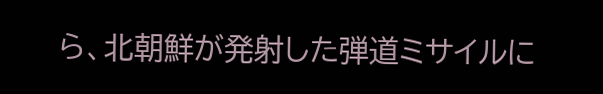ら、北朝鮮が発射した弾道ミサイルに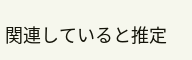関連していると推定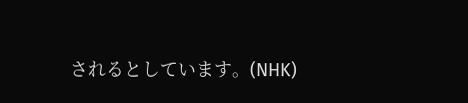されるとしています。(NHK)